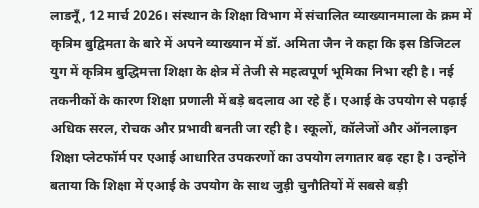लाडनूँ, 12 मार्च 2026। संस्थान के शिक्षा विभाग में संचालित व्याख्यानमाला के क्रम में कृत्रिम बुद्विमता के बारे में अपने व्याख्यान में डॉ. अमिता जैन ने कहा कि इस डिजिटल युग में कृत्रिम बुद्धिमत्ता शिक्षा के क्षेत्र में तेजी से महत्वपूर्ण भूमिका निभा रही है। नई तकनीकों के कारण शिक्षा प्रणाली में बड़े बदलाव आ रहे हैं। एआई के उपयोग से पढ़ाई अधिक सरल, रोचक और प्रभावी बनती जा रही है। स्कूलों, कॉलेजों और ऑनलाइन शिक्षा प्लेटफॉर्म पर एआई आधारित उपकरणों का उपयोग लगातार बढ़ रहा है। उन्होंने बताया कि शिक्षा में एआई के उपयोग के साथ जुड़ी चुनौतियों में सबसे बड़ी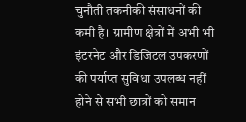चुनौती तकनीकी संसाधनों की कमी है। ग्रामीण क्षेत्रों में अभी भी इंटरनेट और डिजिटल उपकरणों की पर्याप्त सुविधा उपलब्ध नहीं होने से सभी छात्रों को समान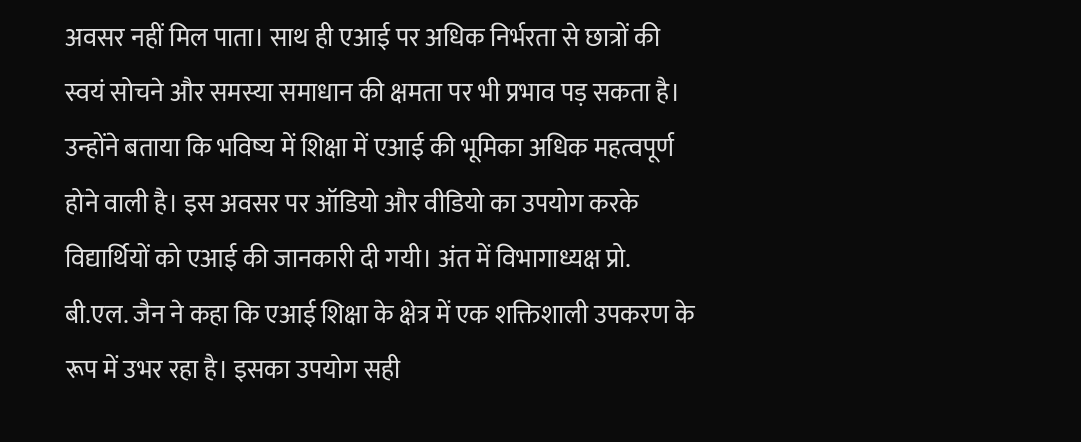अवसर नहीं मिल पाता। साथ ही एआई पर अधिक निर्भरता से छात्रों की स्वयं सोचने और समस्या समाधान की क्षमता पर भी प्रभाव पड़ सकता है। उन्होंने बताया कि भविष्य में शिक्षा में एआई की भूमिका अधिक महत्वपूर्ण होने वाली है। इस अवसर पर ऑडियो और वीडियो का उपयोग करके विद्यार्थियों को एआई की जानकारी दी गयी। अंत में विभागाध्यक्ष प्रो. बी.एल. जैन ने कहा कि एआई शिक्षा के क्षेत्र में एक शक्तिशाली उपकरण के रूप में उभर रहा है। इसका उपयोग सही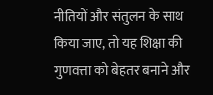नीतियों और संतुलन के साथ किया जाए, तो यह शिक्षा की गुणवत्ता को बेहतर बनाने और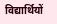विद्यार्थियों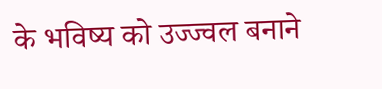के भविष्य को उज्ज्वल बनाने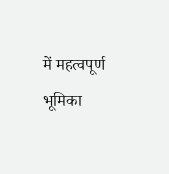में महत्वपूर्ण भूमिका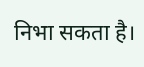निभा सकता है।